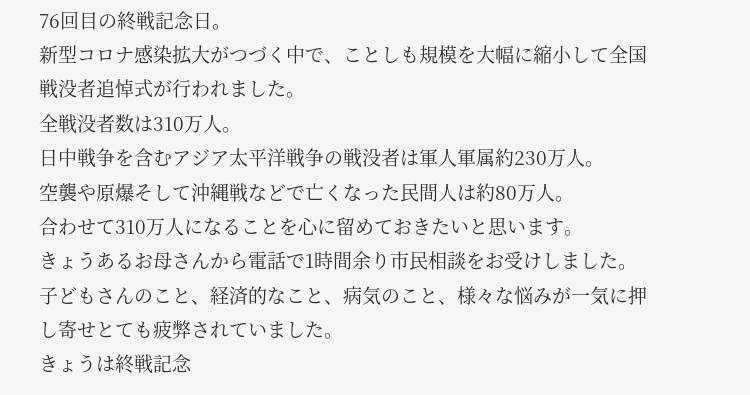76回目の終戦記念日。
新型コロナ感染拡大がつづく中で、ことしも規模を大幅に縮小して全国戦没者追悼式が行われました。
全戦没者数は310万人。
日中戦争を含むアジア太平洋戦争の戦没者は軍人軍属約230万人。
空襲や原爆そして沖縄戦などで亡くなった民間人は約80万人。
合わせて310万人になることを心に留めておきたいと思います。
きょうあるお母さんから電話で1時間余り市民相談をお受けしました。
子どもさんのこと、経済的なこと、病気のこと、様々な悩みが一気に押し寄せとても疲弊されていました。
きょうは終戦記念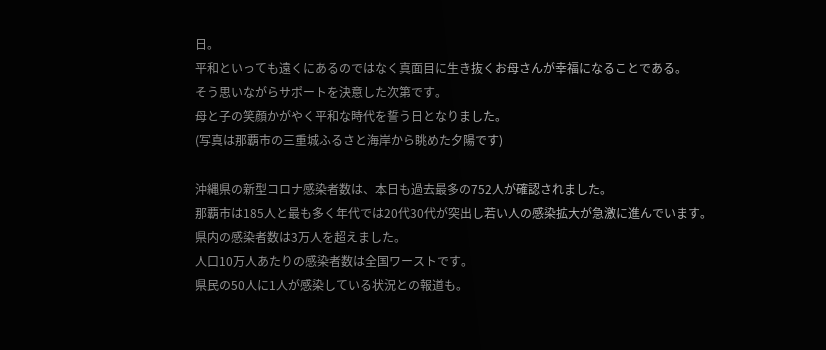日。
平和といっても遠くにあるのではなく真面目に生き抜くお母さんが幸福になることである。
そう思いながらサポートを決意した次第です。
母と子の笑顔かがやく平和な時代を誓う日となりました。
(写真は那覇市の三重城ふるさと海岸から眺めた夕陽です)

沖縄県の新型コロナ感染者数は、本日も過去最多の752人が確認されました。
那覇市は185人と最も多く年代では20代30代が突出し若い人の感染拡大が急激に進んでいます。
県内の感染者数は3万人を超えました。
人口10万人あたりの感染者数は全国ワーストです。
県民の50人に1人が感染している状況との報道も。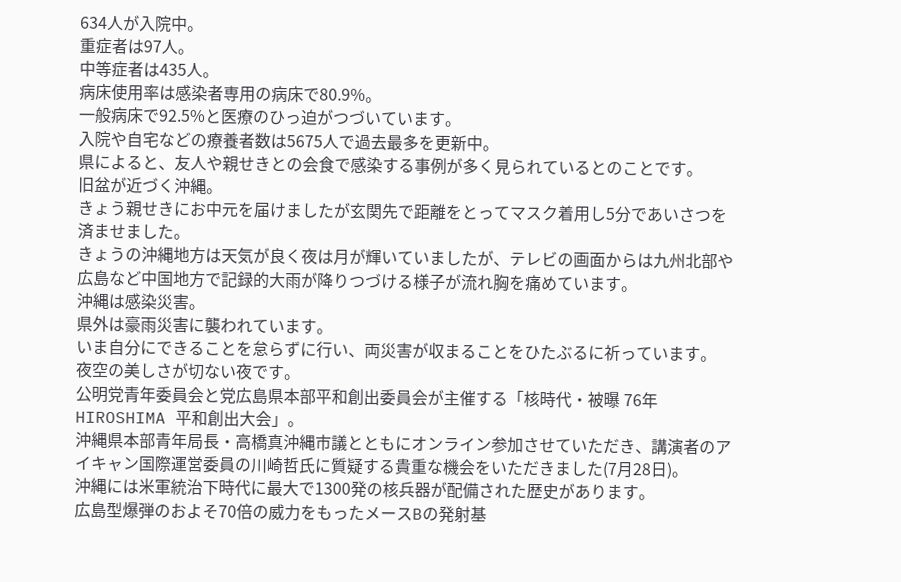634人が入院中。
重症者は97人。
中等症者は435人。
病床使用率は感染者専用の病床で80.9%。
一般病床で92.5%と医療のひっ迫がつづいています。
入院や自宅などの療養者数は5675人で過去最多を更新中。
県によると、友人や親せきとの会食で感染する事例が多く見られているとのことです。
旧盆が近づく沖縄。
きょう親せきにお中元を届けましたが玄関先で距離をとってマスク着用し5分であいさつを済ませました。
きょうの沖縄地方は天気が良く夜は月が輝いていましたが、テレビの画面からは九州北部や広島など中国地方で記録的大雨が降りつづける様子が流れ胸を痛めています。
沖縄は感染災害。
県外は豪雨災害に襲われています。
いま自分にできることを怠らずに行い、両災害が収まることをひたぶるに祈っています。
夜空の美しさが切ない夜です。
公明党青年委員会と党広島県本部平和創出委員会が主催する「核時代・被曝 76年 HIROSHIMA 平和創出大会」。
沖縄県本部青年局長・高橋真沖縄市議とともにオンライン参加させていただき、講演者のアイキャン国際運営委員の川崎哲氏に質疑する貴重な機会をいただきました(7月28日)。
沖縄には米軍統治下時代に最大で1300発の核兵器が配備された歴史があります。
広島型爆弾のおよそ70倍の威力をもったメースBの発射基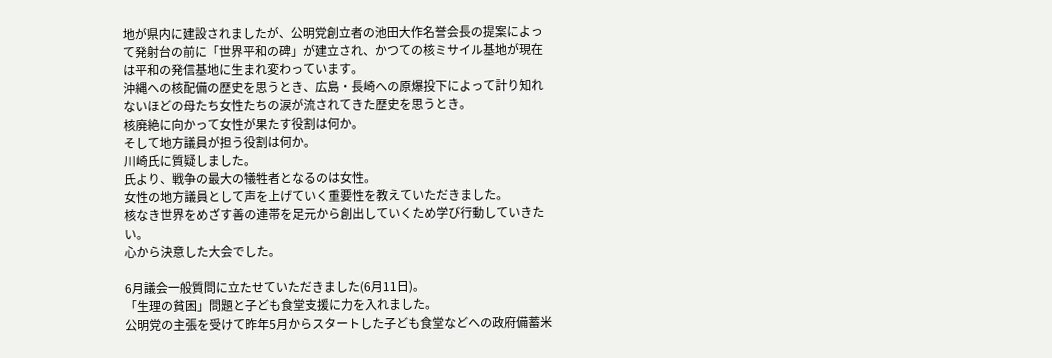地が県内に建設されましたが、公明党創立者の池田大作名誉会長の提案によって発射台の前に「世界平和の碑」が建立され、かつての核ミサイル基地が現在は平和の発信基地に生まれ変わっています。
沖縄への核配備の歴史を思うとき、広島・長崎への原爆投下によって計り知れないほどの母たち女性たちの涙が流されてきた歴史を思うとき。
核廃絶に向かって女性が果たす役割は何か。
そして地方議員が担う役割は何か。
川崎氏に質疑しました。
氏より、戦争の最大の犠牲者となるのは女性。
女性の地方議員として声を上げていく重要性を教えていただきました。
核なき世界をめざす善の連帯を足元から創出していくため学び行動していきたい。
心から決意した大会でした。

6月議会一般質問に立たせていただきました(6月11日)。
「生理の貧困」問題と子ども食堂支援に力を入れました。
公明党の主張を受けて昨年5月からスタートした子ども食堂などへの政府備蓄米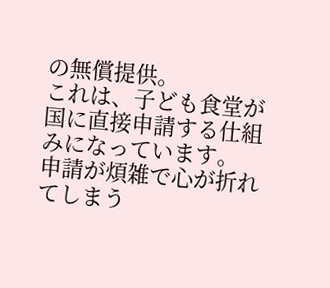の無償提供。
これは、子ども食堂が国に直接申請する仕組みになっています。
申請が煩雑で心が折れてしまう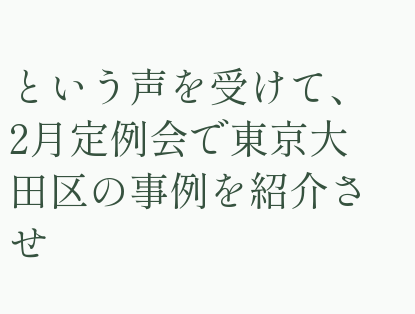という声を受けて、2月定例会で東京大田区の事例を紹介させ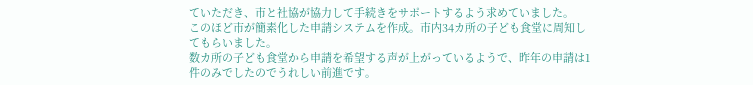ていただき、市と社協が協力して手続きをサポートするよう求めていました。
このほど市が簡素化した申請システムを作成。市内34カ所の子ども食堂に周知してもらいました。
数カ所の子ども食堂から申請を希望する声が上がっているようで、昨年の申請は1件のみでしたのでうれしい前進です。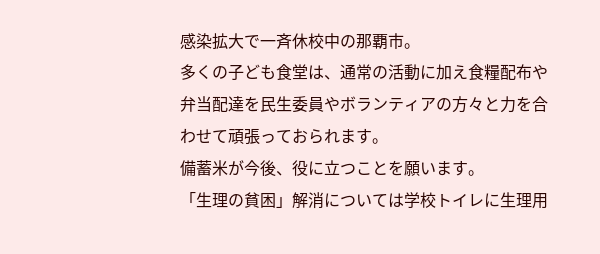感染拡大で一斉休校中の那覇市。
多くの子ども食堂は、通常の活動に加え食糧配布や弁当配達を民生委員やボランティアの方々と力を合わせて頑張っておられます。
備蓄米が今後、役に立つことを願います。
「生理の貧困」解消については学校トイレに生理用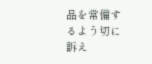品を常備するよう切に訴え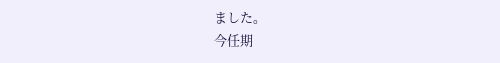ました。
今任期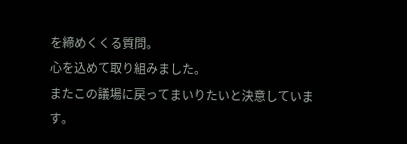を締めくくる質問。
心を込めて取り組みました。
またこの議場に戻ってまいりたいと決意しています。